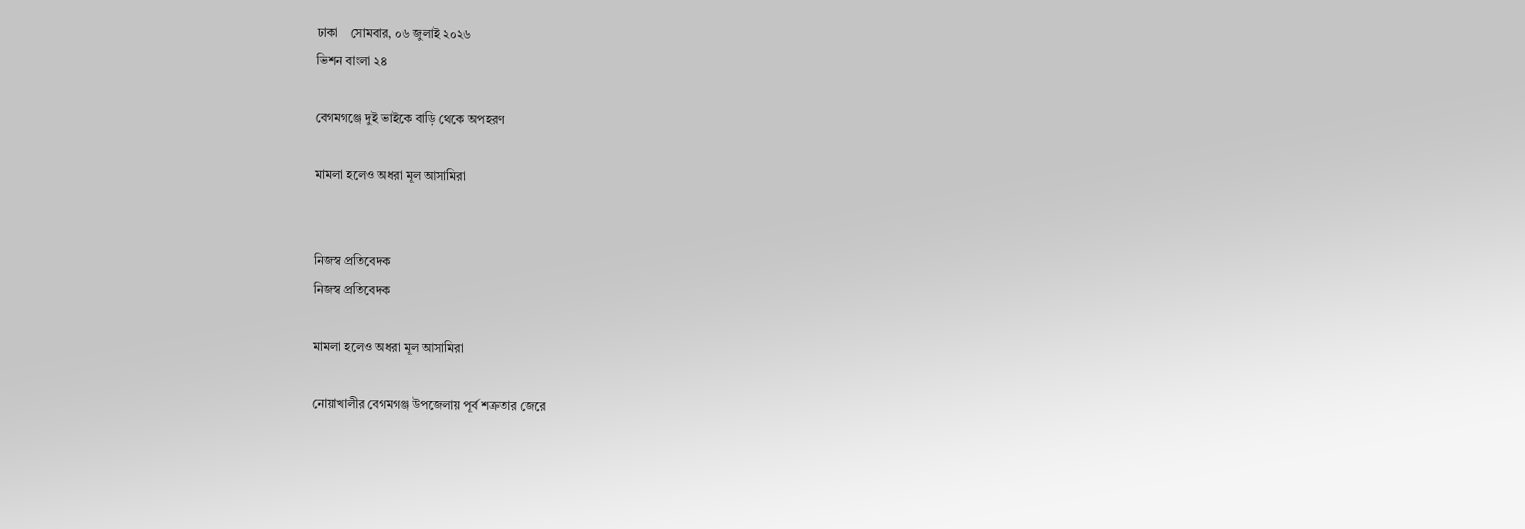ঢাকা    সোমবার, ০৬ জুলাই ২০২৬
ভিশন বাংলা ২৪

বেগমগঞ্জে দুই ভাইকে বাড়ি থেকে অপহরণ

মামলা হলেও অধরা মূল আসামিরা


নিজস্ব প্রতিবেদক
নিজস্ব প্রতিবেদক

মামলা হলেও অধরা মূল আসামিরা

নোয়াখালীর বেগমগঞ্জ উপজেলায় পূর্ব শত্রুতার জেরে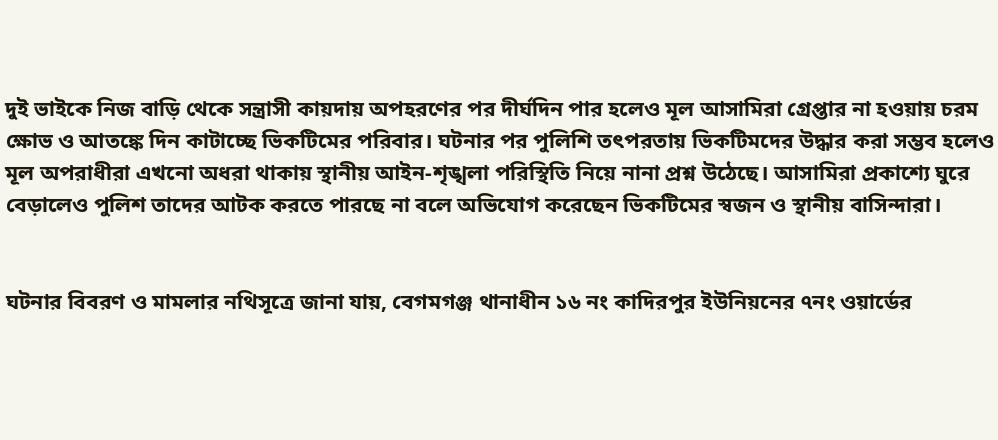দুই ভাইকে নিজ বাড়ি থেকে সন্ত্রাসী কায়দায় অপহরণের পর দীর্ঘদিন পার হলেও মূল আসামিরা গ্রেপ্তার না হওয়ায় চরম ক্ষোভ ও আতঙ্কে দিন কাটাচ্ছে ভিকটিমের পরিবার। ঘটনার পর পুলিশি তৎপরতায় ভিকটিমদের উদ্ধার করা সম্ভব হলেও মূল অপরাধীরা এখনো অধরা থাকায় স্থানীয় আইন-শৃঙ্খলা পরিস্থিতি নিয়ে নানা প্রশ্ন উঠেছে। আসামিরা প্রকাশ্যে ঘুরে বেড়ালেও পুলিশ তাদের আটক করতে পারছে না বলে অভিযোগ করেছেন ভিকটিমের স্বজন ও স্থানীয় বাসিন্দারা।


ঘটনার বিবরণ ও মামলার নথিসূত্রে জানা যায়, বেগমগঞ্জ থানাধীন ১৬ নং কাদিরপুর ইউনিয়নের ৭নং ওয়ার্ডের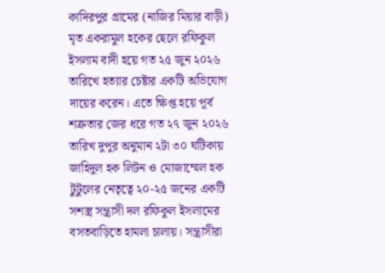কাদিরপুর গ্রামের (নাজির মিয়ার বাড়ী) মৃত একরামুল হকের ছেলে রফিকুল ইসলাম বাদী হয়ে গত ২৫ জুন ২০২৬ তারিখে হত্যার চেষ্টার একটি অভিযোগ দায়ের করেন। এতে ক্ষিপ্ত হয়ে পূর্ব শত্রুতার জের ধরে গত ২৭ জুন ২০২৬ তারিখ দুপুর অনুমান ২টা ৩০ ঘটিকায় জাহিদুল হক লিটন ও মোজাম্মেল হক টুটুলের নেতৃত্বে ২০-২৫ জনের একটি সশস্ত্র সন্ত্রাসী দল রফিকুল ইসলামের বসতবাড়িতে হামলা চালায়। সন্ত্রাসীরা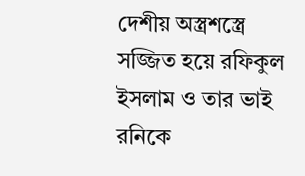দেশীয় অস্ত্রশস্ত্রে সজ্জিত হয়ে রফিকুল ইসলাম ও তার ভাই রনিকে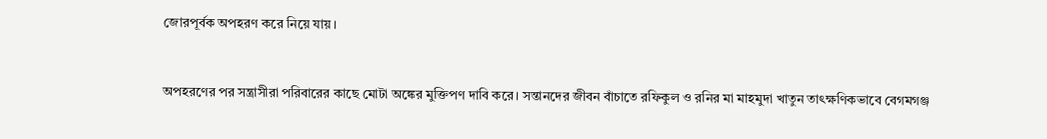জোরপূর্বক অপহরণ করে নিয়ে যায়।


অপহরণের পর সন্ত্রাসীরা পরিবারের কাছে মোটা অঙ্কের মুক্তিপণ দাবি করে। সন্তানদের জীবন বাঁচাতে রফিকুল ও রনির মা মাহমুদা খাতুন তাৎক্ষণিকভাবে বেগমগঞ্জ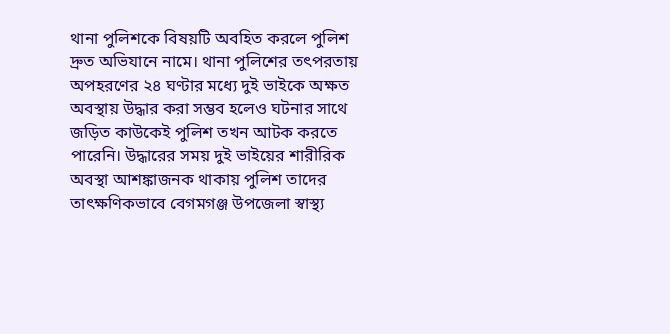থানা পুলিশকে বিষয়টি অবহিত করলে পুলিশ দ্রুত অভিযানে নামে। থানা পুলিশের তৎপরতায় অপহরণের ২৪ ঘণ্টার মধ্যে দুই ভাইকে অক্ষত অবস্থায় উদ্ধার করা সম্ভব হলেও ঘটনার সাথে জড়িত কাউকেই পুলিশ তখন আটক করতে পারেনি। উদ্ধারের সময় দুই ভাইয়ের শারীরিক অবস্থা আশঙ্কাজনক থাকায় পুলিশ তাদের তাৎক্ষণিকভাবে বেগমগঞ্জ উপজেলা স্বাস্থ্য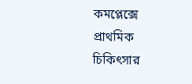কমপ্লেক্সে প্রাথমিক চিকিৎসার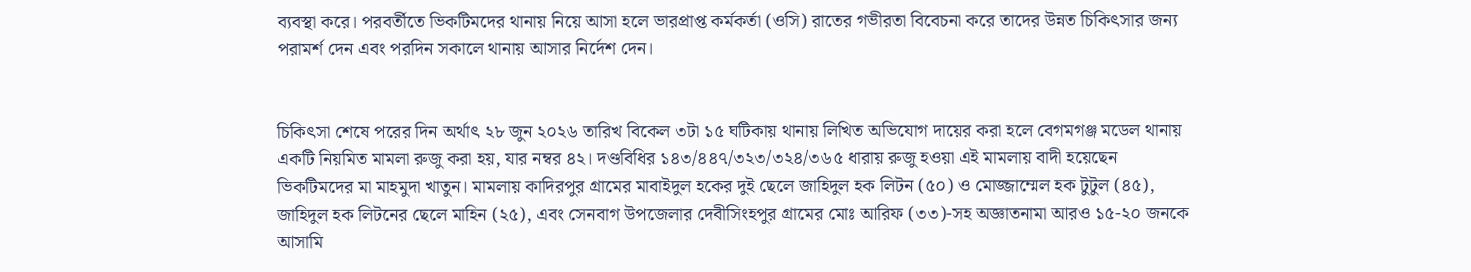ব্যবস্থা করে। পরবর্তীতে ভিকটিমদের থানায় নিয়ে আসা হলে ভারপ্রাপ্ত কর্মকর্তা (ওসি) রাতের গভীরতা বিবেচনা করে তাদের উন্নত চিকিৎসার জন্য পরামর্শ দেন এবং পরদিন সকালে থানায় আসার নির্দেশ দেন।


চিকিৎসা শেষে পরের দিন অর্থাৎ ২৮ জুন ২০২৬ তারিখ বিকেল ৩টা ১৫ ঘটিকায় থানায় লিখিত অভিযোগ দায়ের করা হলে বেগমগঞ্জ মডেল থানায় একটি নিয়মিত মামলা রুজু করা হয়, যার নম্বর ৪২। দণ্ডবিধির ১৪৩/৪৪৭/৩২৩/৩২৪/৩৬৫ ধারায় রুজু হওয়া এই মামলায় বাদী হয়েছেন ভিকটিমদের মা মাহমুদা খাতুন। মামলায় কাদিরপুর গ্রামের মাবাইদুল হকের দুই ছেলে জাহিদুল হক লিটন (৫০) ও মোজ্জাম্মেল হক টুটুল (৪৫), জাহিদুল হক লিটনের ছেলে মাহিন (২৫), এবং সেনবাগ উপজেলার দেবীসিংহপুর গ্রামের মোঃ আরিফ (৩৩)-সহ অজ্ঞাতনামা আরও ১৫-২০ জনকে আসামি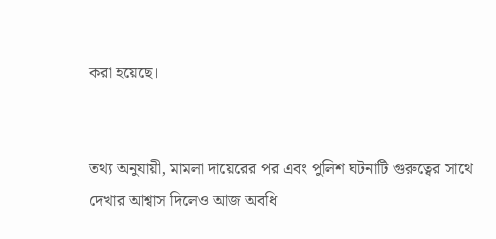করা হয়েছে।


তথ্য অনুযায়ী, মামলা দায়েরের পর এবং পুলিশ ঘটনাটি গুরুত্বের সাথে দেখার আশ্বাস দিলেও আজ অবধি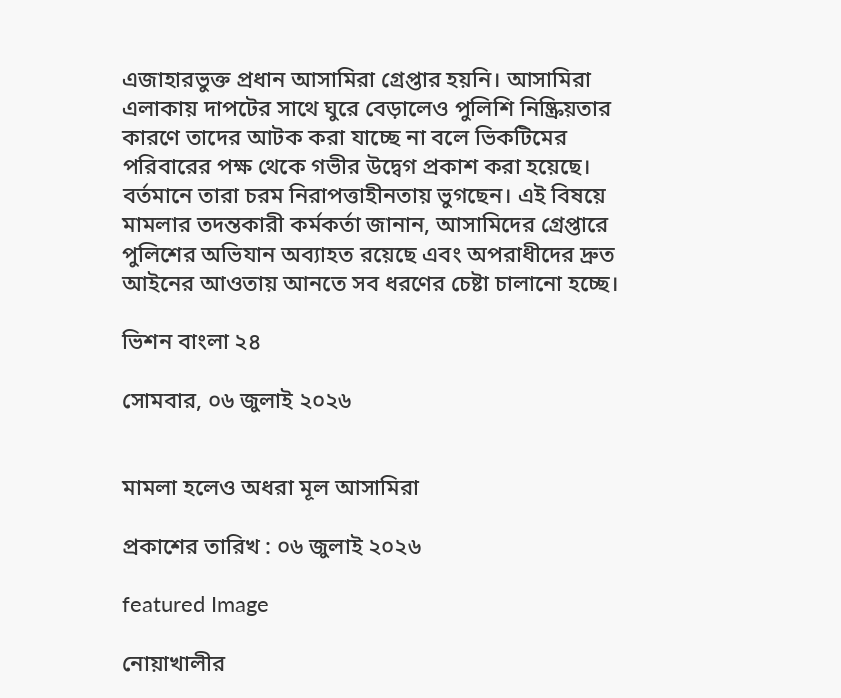এজাহারভুক্ত প্রধান আসামিরা গ্রেপ্তার হয়নি। আসামিরা এলাকায় দাপটের সাথে ঘুরে বেড়ালেও পুলিশি নিষ্ক্রিয়তার কারণে তাদের আটক করা যাচ্ছে না বলে ভিকটিমের পরিবারের পক্ষ থেকে গভীর উদ্বেগ প্রকাশ করা হয়েছে। বর্তমানে তারা চরম নিরাপত্তাহীনতায় ভুগছেন। এই বিষয়ে মামলার তদন্তকারী কর্মকর্তা জানান, আসামিদের গ্রেপ্তারে পুলিশের অভিযান অব্যাহত রয়েছে এবং অপরাধীদের দ্রুত আইনের আওতায় আনতে সব ধরণের চেষ্টা চালানো হচ্ছে।

ভিশন বাংলা ২৪

সোমবার, ০৬ জুলাই ২০২৬


মামলা হলেও অধরা মূল আসামিরা

প্রকাশের তারিখ : ০৬ জুলাই ২০২৬

featured Image

নোয়াখালীর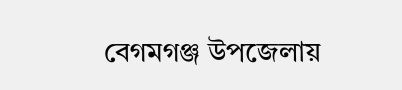বেগমগঞ্জ উপজেলায়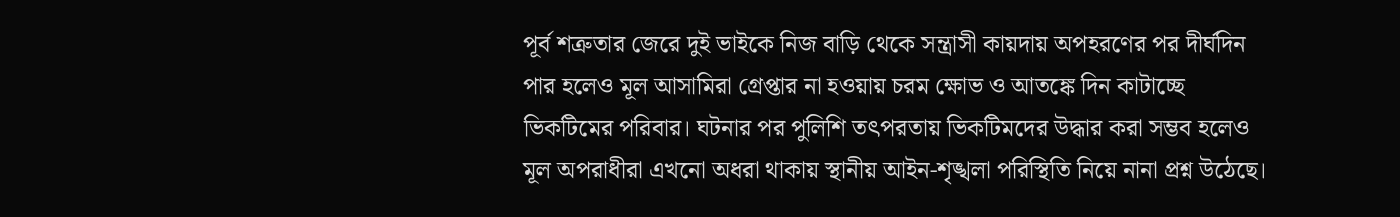পূর্ব শত্রুতার জেরে দুই ভাইকে নিজ বাড়ি থেকে সন্ত্রাসী কায়দায় অপহরণের পর দীর্ঘদিন পার হলেও মূল আসামিরা গ্রেপ্তার না হওয়ায় চরম ক্ষোভ ও আতঙ্কে দিন কাটাচ্ছে ভিকটিমের পরিবার। ঘটনার পর পুলিশি তৎপরতায় ভিকটিমদের উদ্ধার করা সম্ভব হলেও মূল অপরাধীরা এখনো অধরা থাকায় স্থানীয় আইন-শৃঙ্খলা পরিস্থিতি নিয়ে নানা প্রশ্ন উঠেছে।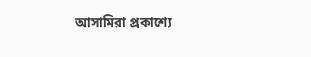আসামিরা প্রকাশ্যে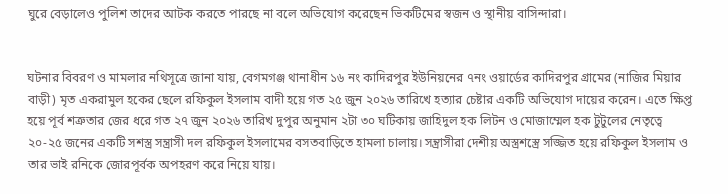ঘুরে বেড়ালেও পুলিশ তাদের আটক করতে পারছে না বলে অভিযোগ করেছেন ভিকটিমের স্বজন ও স্থানীয় বাসিন্দারা।


ঘটনার বিবরণ ও মামলার নথিসূত্রে জানা যায়, বেগমগঞ্জ থানাধীন ১৬ নং কাদিরপুর ইউনিয়নের ৭নং ওয়ার্ডের কাদিরপুর গ্রামের (নাজির মিয়ার বাড়ী) মৃত একরামুল হকের ছেলে রফিকুল ইসলাম বাদী হয়ে গত ২৫ জুন ২০২৬ তারিখে হত্যার চেষ্টার একটি অভিযোগ দায়ের করেন। এতে ক্ষিপ্ত হয়ে পূর্ব শত্রুতার জের ধরে গত ২৭ জুন ২০২৬ তারিখ দুপুর অনুমান ২টা ৩০ ঘটিকায় জাহিদুল হক লিটন ও মোজাম্মেল হক টুটুলের নেতৃত্বে ২০-২৫ জনের একটি সশস্ত্র সন্ত্রাসী দল রফিকুল ইসলামের বসতবাড়িতে হামলা চালায়। সন্ত্রাসীরা দেশীয় অস্ত্রশস্ত্রে সজ্জিত হয়ে রফিকুল ইসলাম ও তার ভাই রনিকে জোরপূর্বক অপহরণ করে নিয়ে যায়।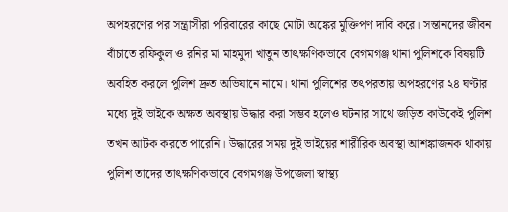অপহরণের পর সন্ত্রাসীরা পরিবারের কাছে মোটা অঙ্কের মুক্তিপণ দাবি করে। সন্তানদের জীবন বাঁচাতে রফিকুল ও রনির মা মাহমুদা খাতুন তাৎক্ষণিকভাবে বেগমগঞ্জ থানা পুলিশকে বিষয়টি অবহিত করলে পুলিশ দ্রুত অভিযানে নামে। থানা পুলিশের তৎপরতায় অপহরণের ২৪ ঘণ্টার মধ্যে দুই ভাইকে অক্ষত অবস্থায় উদ্ধার করা সম্ভব হলেও ঘটনার সাথে জড়িত কাউকেই পুলিশ তখন আটক করতে পারেনি। উদ্ধারের সময় দুই ভাইয়ের শারীরিক অবস্থা আশঙ্কাজনক থাকায় পুলিশ তাদের তাৎক্ষণিকভাবে বেগমগঞ্জ উপজেলা স্বাস্থ্য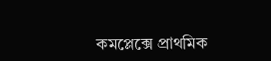কমপ্লেক্সে প্রাথমিক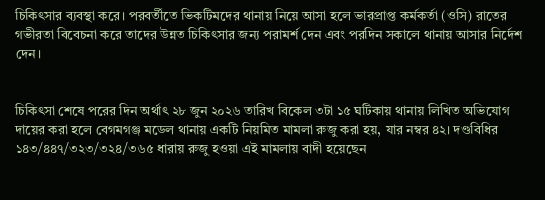চিকিৎসার ব্যবস্থা করে। পরবর্তীতে ভিকটিমদের থানায় নিয়ে আসা হলে ভারপ্রাপ্ত কর্মকর্তা (ওসি) রাতের গভীরতা বিবেচনা করে তাদের উন্নত চিকিৎসার জন্য পরামর্শ দেন এবং পরদিন সকালে থানায় আসার নির্দেশ দেন।


চিকিৎসা শেষে পরের দিন অর্থাৎ ২৮ জুন ২০২৬ তারিখ বিকেল ৩টা ১৫ ঘটিকায় থানায় লিখিত অভিযোগ দায়ের করা হলে বেগমগঞ্জ মডেল থানায় একটি নিয়মিত মামলা রুজু করা হয়, যার নম্বর ৪২। দণ্ডবিধির ১৪৩/৪৪৭/৩২৩/৩২৪/৩৬৫ ধারায় রুজু হওয়া এই মামলায় বাদী হয়েছেন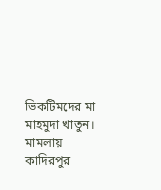ভিকটিমদের মা মাহমুদা খাতুন। মামলায় কাদিরপুর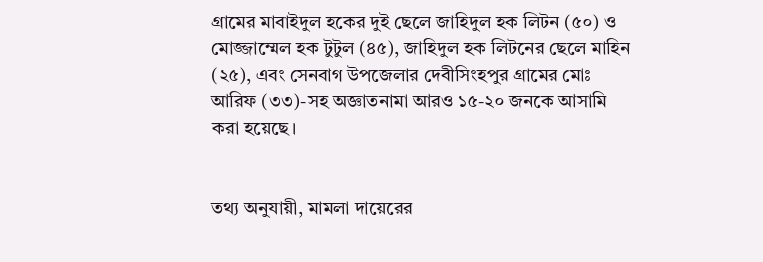গ্রামের মাবাইদুল হকের দুই ছেলে জাহিদুল হক লিটন (৫০) ও মোজ্জাম্মেল হক টুটুল (৪৫), জাহিদুল হক লিটনের ছেলে মাহিন (২৫), এবং সেনবাগ উপজেলার দেবীসিংহপুর গ্রামের মোঃ আরিফ (৩৩)-সহ অজ্ঞাতনামা আরও ১৫-২০ জনকে আসামি করা হয়েছে।


তথ্য অনুযায়ী, মামলা দায়েরের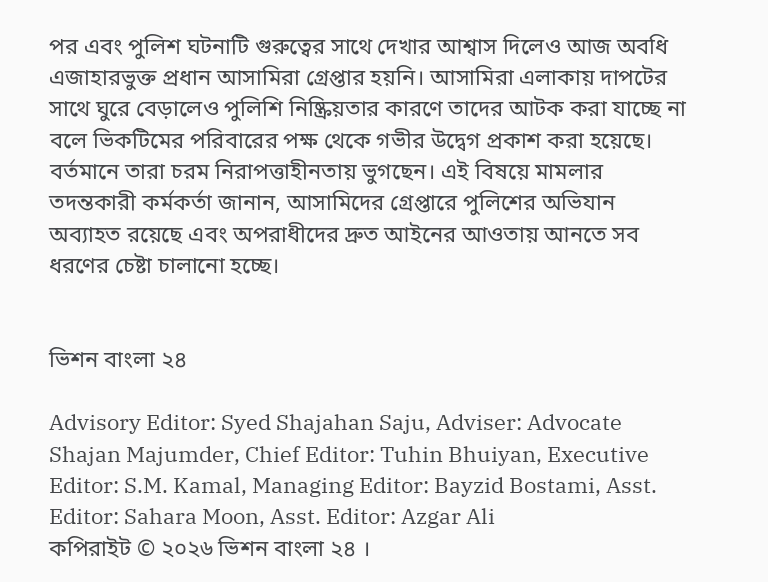পর এবং পুলিশ ঘটনাটি গুরুত্বের সাথে দেখার আশ্বাস দিলেও আজ অবধি এজাহারভুক্ত প্রধান আসামিরা গ্রেপ্তার হয়নি। আসামিরা এলাকায় দাপটের সাথে ঘুরে বেড়ালেও পুলিশি নিষ্ক্রিয়তার কারণে তাদের আটক করা যাচ্ছে না বলে ভিকটিমের পরিবারের পক্ষ থেকে গভীর উদ্বেগ প্রকাশ করা হয়েছে। বর্তমানে তারা চরম নিরাপত্তাহীনতায় ভুগছেন। এই বিষয়ে মামলার তদন্তকারী কর্মকর্তা জানান, আসামিদের গ্রেপ্তারে পুলিশের অভিযান অব্যাহত রয়েছে এবং অপরাধীদের দ্রুত আইনের আওতায় আনতে সব ধরণের চেষ্টা চালানো হচ্ছে।


ভিশন বাংলা ২৪

Advisory Editor: Syed Shajahan Saju, Adviser: Advocate Shajan Majumder, Chief Editor: Tuhin Bhuiyan, Executive Editor: S.M. Kamal, Managing Editor: Bayzid Bostami, Asst. Editor: Sahara Moon, Asst. Editor: Azgar Ali
কপিরাইট © ২০২৬ ভিশন বাংলা ২৪ ।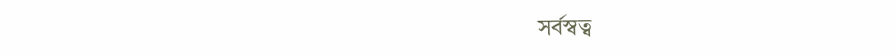সর্বস্বত্ব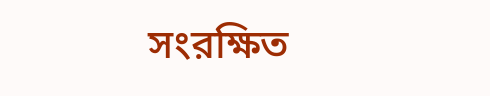সংরক্ষিত